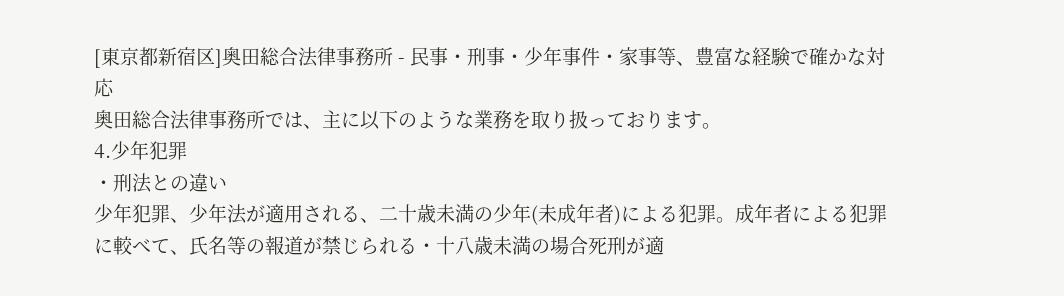[東京都新宿区]奥田総合法律事務所 - 民事・刑事・少年事件・家事等、豊富な経験で確かな対応
奥田総合法律事務所では、主に以下のような業務を取り扱っております。
4.少年犯罪
・刑法との違い
少年犯罪、少年法が適用される、二十歳未満の少年(未成年者)による犯罪。成年者による犯罪に較べて、氏名等の報道が禁じられる・十八歳未満の場合死刑が適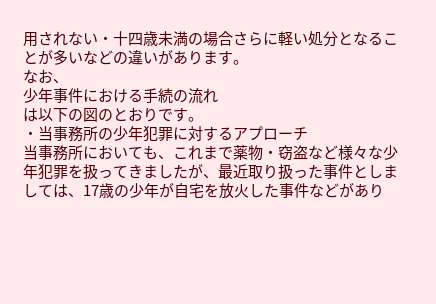用されない・十四歳未満の場合さらに軽い処分となることが多いなどの違いがあります。
なお、
少年事件における手続の流れ
は以下の図のとおりです。
・当事務所の少年犯罪に対するアプローチ
当事務所においても、これまで薬物・窃盗など様々な少年犯罪を扱ってきましたが、最近取り扱った事件としましては、17歳の少年が自宅を放火した事件などがあり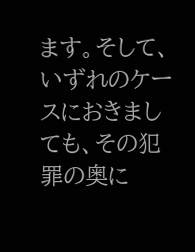ます。そして、いずれのケースにおきましても、その犯罪の奥に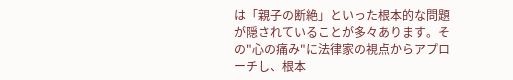は「親子の断絶」といった根本的な問題が隠されていることが多々あります。その"心の痛み"に法律家の視点からアプローチし、根本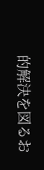的解決を図るお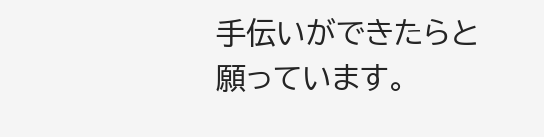手伝いができたらと願っています。